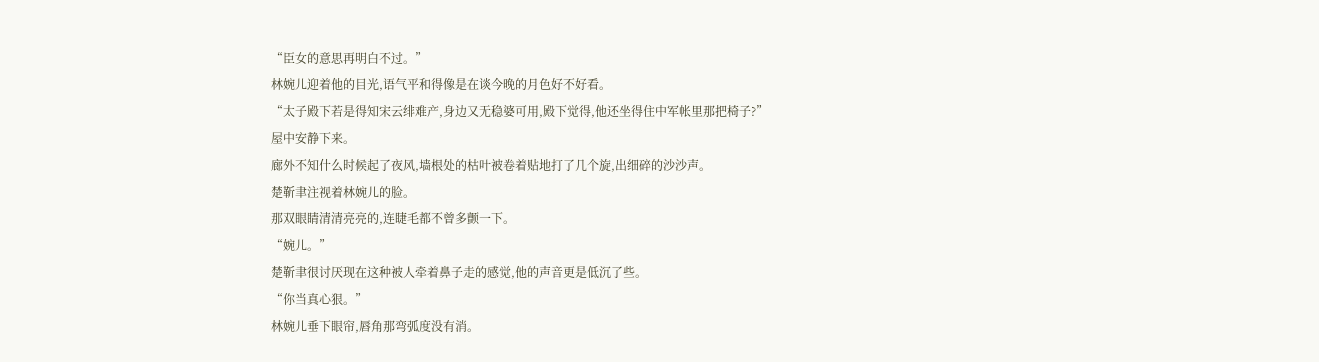“臣女的意思再明白不过。”
林婉儿迎着他的目光,语气平和得像是在谈今晚的月色好不好看。
“太子殿下若是得知宋云绯难产,身边又无稳婆可用,殿下觉得,他还坐得住中军帐里那把椅子?”
屋中安静下来。
廊外不知什么时候起了夜风,墙根处的枯叶被卷着贴地打了几个旋,出细碎的沙沙声。
楚靳聿注视着林婉儿的脸。
那双眼睛清清亮亮的,连睫毛都不曾多颤一下。
“婉儿。”
楚靳聿很讨厌现在这种被人牵着鼻子走的感觉,他的声音更是低沉了些。
“你当真心狠。”
林婉儿垂下眼帘,唇角那弯弧度没有消。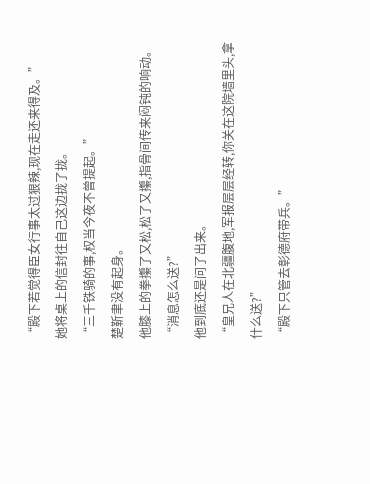“殿下若觉得臣女行事太过狠辣,现在走还来得及。”
她将桌上的信封往自己这边拢了拢。
“三千铁骑的事,权当今夜不曾提起。”
楚靳聿没有起身。
他膝上的拳攥了又松,松了又攥,指骨间传来闷钝的响动。
“消息怎么送?”
他到底还是问了出来。
“皇兄人在北疆腹地,军报层层经转,你关在这院墙里头,拿什么送?”
“殿下只管去彰德府带兵。”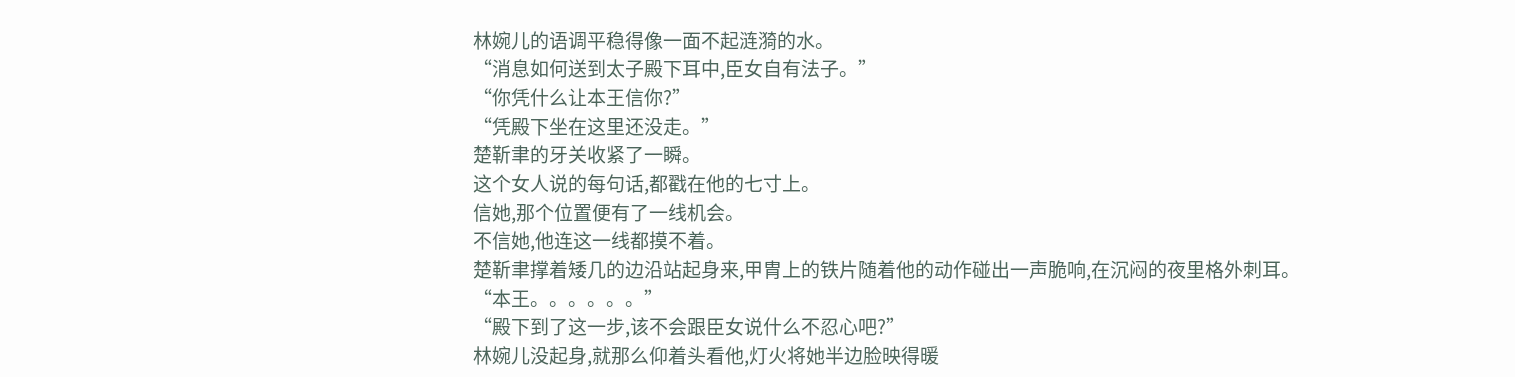林婉儿的语调平稳得像一面不起涟漪的水。
“消息如何送到太子殿下耳中,臣女自有法子。”
“你凭什么让本王信你?”
“凭殿下坐在这里还没走。”
楚靳聿的牙关收紧了一瞬。
这个女人说的每句话,都戳在他的七寸上。
信她,那个位置便有了一线机会。
不信她,他连这一线都摸不着。
楚靳聿撑着矮几的边沿站起身来,甲胄上的铁片随着他的动作碰出一声脆响,在沉闷的夜里格外刺耳。
“本王。。。。。。”
“殿下到了这一步,该不会跟臣女说什么不忍心吧?”
林婉儿没起身,就那么仰着头看他,灯火将她半边脸映得暖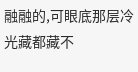融融的,可眼底那层冷光藏都藏不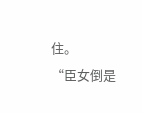住。
“臣女倒是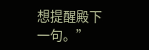想提醒殿下一句。”